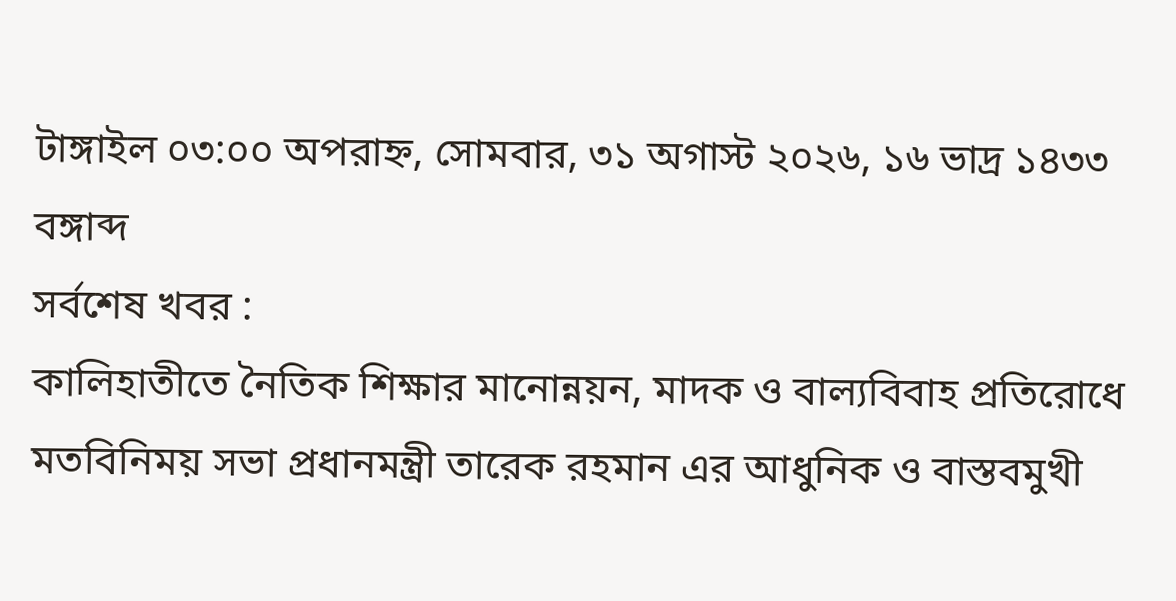টাঙ্গাইল ০৩:০০ অপরাহ্ন, সোমবার, ৩১ অগাস্ট ২০২৬, ১৬ ভাদ্র ১৪৩৩ বঙ্গাব্দ
সর্বশেষ খবর :
কালিহাতীতে নৈতিক শিক্ষার মানোন্নয়ন, মাদক ও বাল্যবিবাহ প্রতিরোধে মতবিনিময় সভা প্রধানমন্ত্রী তারেক রহমান এর আধুনিক ও বাস্তবমুখী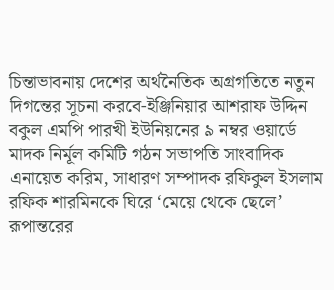চিন্তাভাবনায় দেশের অর্থনৈতিক অগ্রগতিতে নতুন দিগন্তের সূচনা করবে-ইঞ্জিনিয়ার আশরাফ উদ্দিন বকুল এমপি পারখী ইউনিয়নের ৯ নম্বর ওয়ার্ডে মাদক নির্মূল কমিটি গঠন সভাপতি সাংবাদিক এনায়েত করিম, সাধারণ সম্পাদক রফিকুল ইসলাম রফিক শারমিনকে ঘিরে ‘মেয়ে থেকে ছেলে’ রূপান্তরের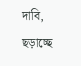দাবি, ছড়াচ্ছে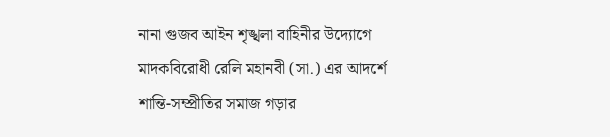নানা গুজব আইন শৃঙ্খলা বাহিনীর উদ্যোগে মাদকবিরোধী রেলি মহানবী (সা.) এর আদর্শে শান্তি-সম্প্রীতির সমাজ গড়ার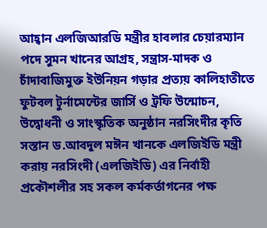আহ্বান এলজিআরডি মন্ত্রীর হাবলার চেয়ারম্যান পদে সুমন খানের আগ্রহ, সন্ত্রাস-মাদক ও চাঁদাবাজিমুক্ত ইউনিয়ন গড়ার প্রত্যয় কালিহাতীতে ফুটবল টুর্নামেন্টের জার্সি ও ট্রফি উন্মোচন, উদ্বোধনী ও সাংস্কৃতিক অনুষ্ঠান নরসিংদীর কৃতি সস্তান ড.আবদুল মঈন খানকে এলজিইডি মন্ত্রী করায় নরসিংদী (এলজিইডি) এর নির্বাহী প্রকৌশলীর সহ সকল কর্মকর্তাগনের পক্ষ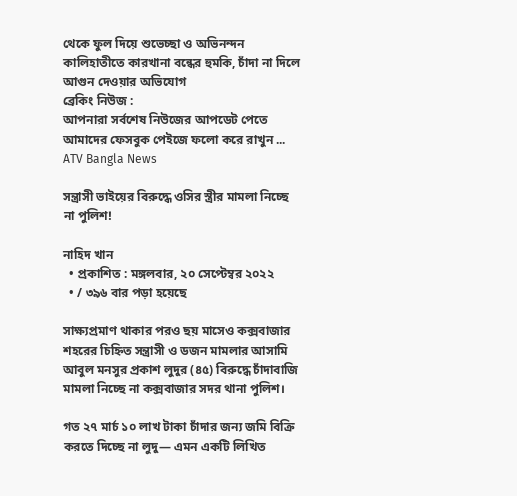থেকে ফুল দিয়ে শুভেচ্ছা ও অভিনন্দন কালিহাতীতে কারখানা বন্ধের হুমকি, চাঁদা না দিলে আগুন দেওয়ার অভিযোগ
ব্রেকিং নিউজ :
আপনারা সর্বশেষ নিউজের আপডেট পেতে আমাদের ফেসবুক পেইজে ফলো করে রাখুন ... ATV Bangla News

সন্ত্রাসী ভাইয়ের বিরুদ্ধে ওসির স্ত্রীর মামলা নিচ্ছে না পুলিশ!

নাহিদ খান
  • প্রকাশিত : মঙ্গলবার, ২০ সেপ্টেম্বর ২০২২
  • / ৩৯৬ বার পড়া হয়েছে

সাক্ষ্যপ্রমাণ থাকার পরও ছয় মাসেও কক্সবাজার শহরের চিহ্নিত সন্ত্রাসী ও ডজন মামলার আসামি আবুল মনসুর প্রকাশ লুদুর (৪৫) বিরুদ্ধে চাঁদাবাজি মামলা নিচ্ছে না কক্সবাজার সদর থানা পুলিশ।

গত ২৭ মার্চ ১০ লাখ টাকা চাঁদার জন্য জমি বিক্রি করতে দিচ্ছে না লুদু— এমন একটি লিখিত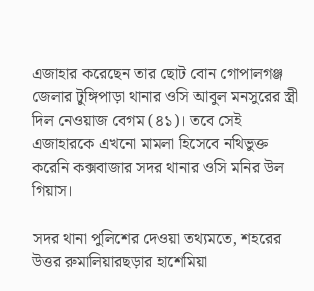এজাহার করেছেন তার ছোট বোন গোপালগঞ্জ জেলার টুঙ্গিপাড়া থানার ওসি আবুল মনসুরের স্ত্রী দিল নেওয়াজ বেগম (৪১)। তবে সেই এজাহারকে এখনো মামলা হিসেবে নথিভুক্ত করেনি কক্সবাজার সদর থানার ওসি মনির উল গিয়াস।

সদর থানা পুলিশের দেওয়া তথ্যমতে, শহরের উত্তর রুমালিয়ারছড়ার হাশেমিয়া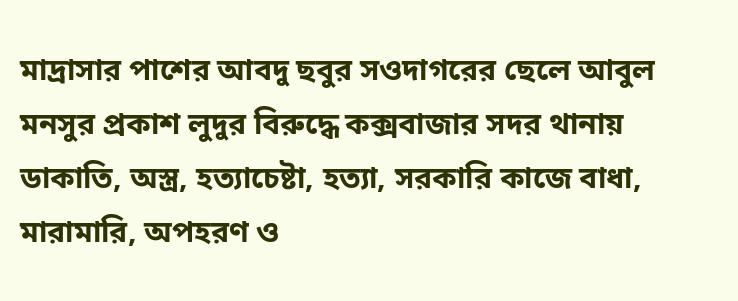মাদ্রাসার পাশের আবদু ছবুর সওদাগরের ছেলে আবুল মনসুর প্রকাশ লুদুর বিরুদ্ধে কক্সবাজার সদর থানায় ডাকাতি, অস্ত্র, হত্যাচেষ্টা, হত্যা, সরকারি কাজে বাধা, মারামারি, অপহরণ ও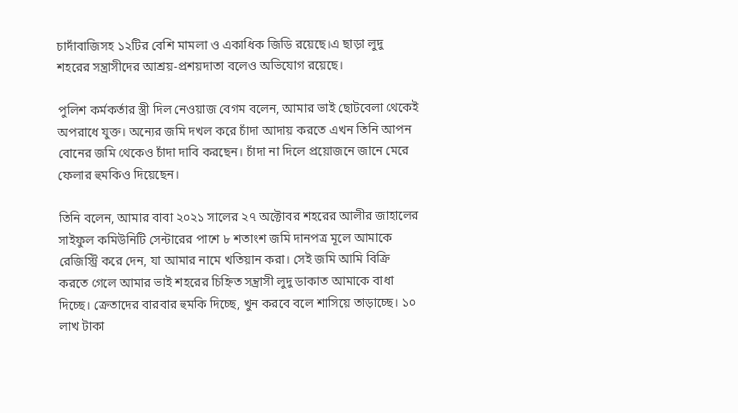চাদাঁবাজিসহ ১২টির বেশি মামলা ও একাধিক জিডি রয়েছে।এ ছাড়া লুদু শহরের সন্ত্রাসীদের আশ্রয়-প্রশয়দাতা বলেও অভিযোগ রয়েছে।

পুলিশ কর্মকর্তার স্ত্রী দিল নেওয়াজ বেগম বলেন, আমার ভাই ছোটবেলা থেকেই অপরাধে যুক্ত। অন্যের জমি দখল করে চাঁদা আদায় করতে এখন তিনি আপন বোনের জমি থেকেও চাঁদা দাবি করছেন। চাঁদা না দিলে প্রয়োজনে জানে মেরে ফেলার হুমকিও দিয়েছেন।

তিনি বলেন, আমার বাবা ২০২১ সালের ২৭ অক্টোবর শহরের আলীর জাহালের সাইফুল কমিউনিটি সেন্টারের পাশে ৮ শতাংশ জমি দানপত্র মূলে আমাকে রেজিস্ট্রি করে দেন, যা আমার নামে খতিয়ান করা। সেই জমি আমি বিক্রি করতে গেলে আমার ভাই শহরের চিহ্নিত সন্ত্রাসী লুদু ডাকাত আমাকে বাধা দিচ্ছে। ক্রেতাদের বারবার হুমকি দিচ্ছে, খুন করবে বলে শাসিয়ে তাড়াচ্ছে। ১০ লাখ টাকা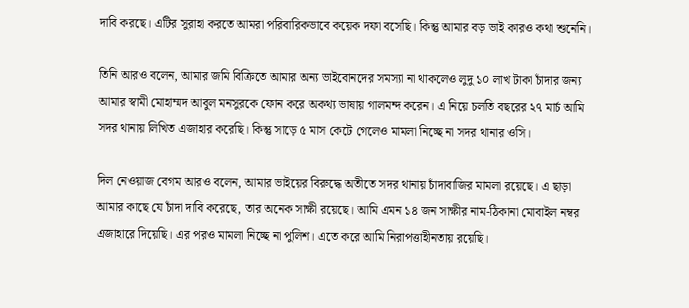দাবি করছে। এটির সুরাহা করতে আমরা পরিবারিকভাবে কয়েক দফা বসেছি। কিন্তু আমার বড় ভাই কারও কথা শুনেনি।

তিনি আরও বলেন, আমার জমি বিক্রিতে আমার অন্য ভাইবোনদের সমস্যা না থাকলেও লুদু ১০ লাখ টাকা চাঁদার জন্য আমার স্বামী মোহাম্মদ আবুল মনসুরকে ফোন করে অকথ্য ভাষায় গালমন্দ করেন। এ নিয়ে চলতি বছরের ২৭ মার্চ আমি সদর থানায় লিখিত এজাহার করেছি। কিন্তু সাড়ে ৫ মাস কেটে গেলেও মামলা নিচ্ছে না সদর থানার ওসি।

দিল নেওয়াজ বেগম আরও বলেন, আমার ভাইয়ের বিরুদ্ধে অতীতে সদর থানায় চাঁদাবাজির মামলা রয়েছে। এ ছাড়া আমার কাছে যে চাঁদা দাবি করেছে, তার অনেক সাক্ষী রয়েছে। আমি এমন ১৪ জন সাক্ষীর নাম-ঠিকানা মোবাইল নম্বর এজাহারে দিয়েছি। এর পরও মামলা নিচ্ছে না পুলিশ। এতে করে আমি নিরাপত্তাহীনতায় রয়েছি।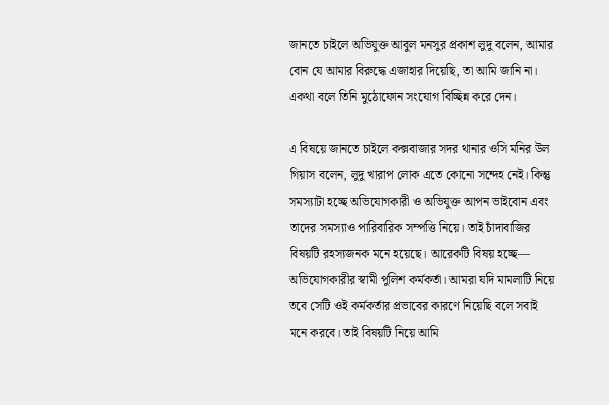জানতে চাইলে অভিযুক্ত আবুল মনসুর প্রকাশ লুদু বলেন, আমার বোন যে আমার বিরুদ্ধে এজাহার দিয়েছি, তা আমি জানি না। একথা বলে তিনি মুঠোফোন সংযোগ বিচ্ছিন্ন করে দেন।

এ বিষয়ে জানতে চাইলে কক্সবাজার সদর থানার ওসি মনির উল গিয়াস বলেন, লুদু খারাপ লোক এতে কোনো সন্দেহ নেই। কিন্তু সমস্যাটা হচ্ছে অভিযোগকারী ও অভিযুক্ত আপন ভাইবোন এবং তাদের সমস্যাও পারিবারিক সম্পত্তি নিয়ে। তাই চাঁদাবাজির বিষয়টি রহস্যজনক মনে হয়েছে। আরেকটি বিষয় হচ্ছে— অভিযোগকারীর স্বামী পুলিশ কর্মকর্তা। আমরা যদি মামলাটি নিয়ে তবে সেটি ওই কর্মকর্তার প্রভাবের কারণে নিয়েছি বলে সবাই মনে করবে। তাই বিষয়টি নিয়ে আমি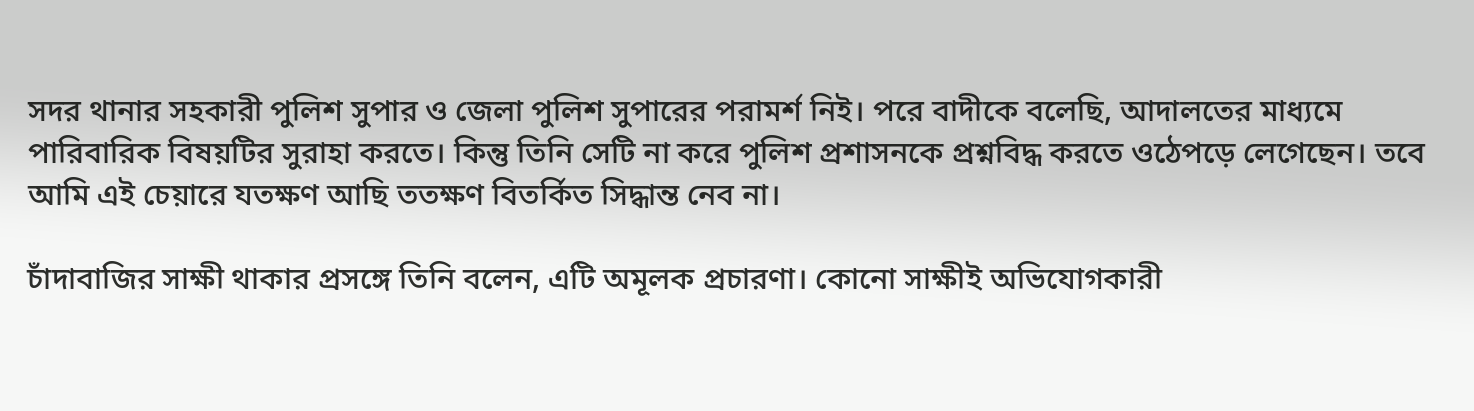সদর থানার সহকারী পুলিশ সুপার ও জেলা পুলিশ সুপারের পরামর্শ নিই। পরে বাদীকে বলেছি, আদালতের মাধ্যমে পারিবারিক বিষয়টির সুরাহা করতে। কিন্তু তিনি সেটি না করে পুলিশ প্রশাসনকে প্রশ্নবিদ্ধ করতে ওঠেপড়ে লেগেছেন। তবে আমি এই চেয়ারে যতক্ষণ আছি ততক্ষণ বিতর্কিত সিদ্ধান্ত নেব না।

চাঁদাবাজির সাক্ষী থাকার প্রসঙ্গে তিনি বলেন, এটি অমূলক প্রচারণা। কোনো সাক্ষীই অভিযোগকারী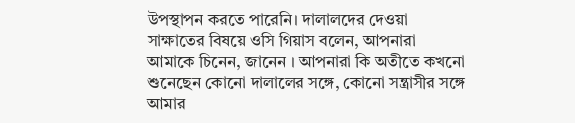উপস্থাপন করতে পারেনি। দালালদের দেওয়া সাক্ষাতের বিষয়ে ওসি গিয়াস বলেন, আপনারা আমাকে চিনেন, জানেন । আপনারা কি অতীতে কখনো শুনেছেন কোনো দালালের সঙ্গে, কোনো সন্ত্রাসীর সঙ্গে আমার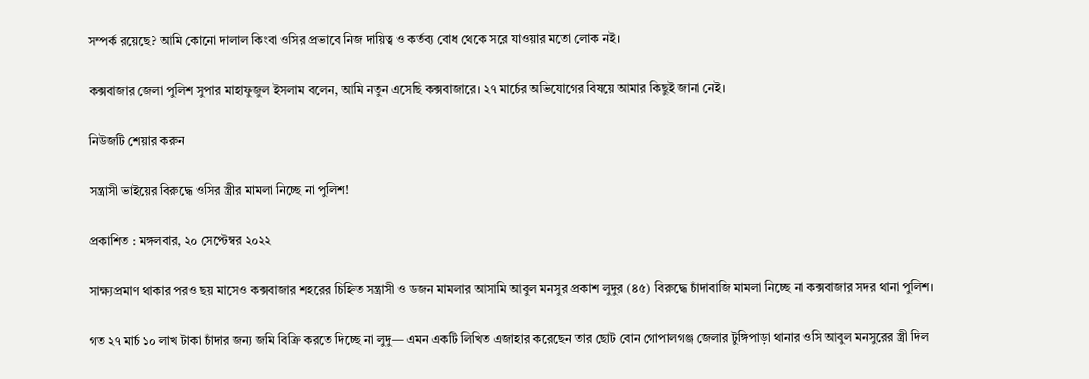সম্পর্ক রয়েছে? আমি কোনো দালাল কিংবা ওসির প্রভাবে নিজ দায়িত্ব ও কর্তব্য বোধ থেকে সরে যাওয়ার মতো লোক নই।

কক্সবাজার জেলা পুলিশ সুপার মাহাফুজুল ইসলাম বলেন, আমি নতুন এসেছি কক্সবাজারে। ২৭ মার্চের অভিযোগের বিষয়ে আমার কিছুই জানা নেই।

নিউজটি শেয়ার করুন

সন্ত্রাসী ভাইয়ের বিরুদ্ধে ওসির স্ত্রীর মামলা নিচ্ছে না পুলিশ!

প্রকাশিত : মঙ্গলবার, ২০ সেপ্টেম্বর ২০২২

সাক্ষ্যপ্রমাণ থাকার পরও ছয় মাসেও কক্সবাজার শহরের চিহ্নিত সন্ত্রাসী ও ডজন মামলার আসামি আবুল মনসুর প্রকাশ লুদুর (৪৫) বিরুদ্ধে চাঁদাবাজি মামলা নিচ্ছে না কক্সবাজার সদর থানা পুলিশ।

গত ২৭ মার্চ ১০ লাখ টাকা চাঁদার জন্য জমি বিক্রি করতে দিচ্ছে না লুদু— এমন একটি লিখিত এজাহার করেছেন তার ছোট বোন গোপালগঞ্জ জেলার টুঙ্গিপাড়া থানার ওসি আবুল মনসুরের স্ত্রী দিল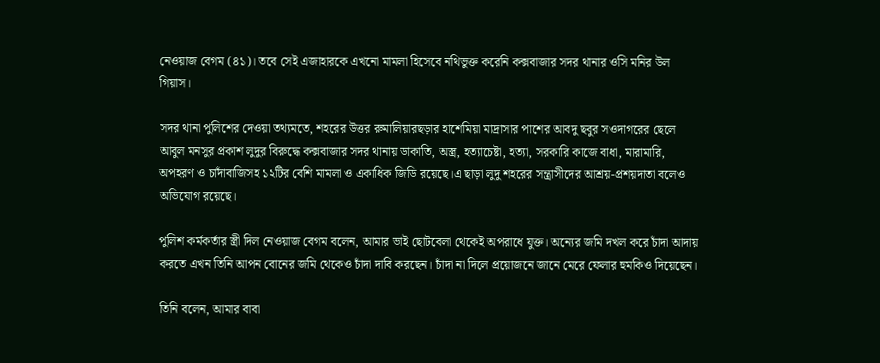নেওয়াজ বেগম (৪১)। তবে সেই এজাহারকে এখনো মামলা হিসেবে নথিভুক্ত করেনি কক্সবাজার সদর থানার ওসি মনির উল গিয়াস।

সদর থানা পুলিশের দেওয়া তথ্যমতে, শহরের উত্তর রুমালিয়ারছড়ার হাশেমিয়া মাদ্রাসার পাশের আবদু ছবুর সওদাগরের ছেলে আবুল মনসুর প্রকাশ লুদুর বিরুদ্ধে কক্সবাজার সদর থানায় ডাকাতি, অস্ত্র, হত্যাচেষ্টা, হত্যা, সরকারি কাজে বাধা, মারামারি, অপহরণ ও চাদাঁবাজিসহ ১২টির বেশি মামলা ও একাধিক জিডি রয়েছে।এ ছাড়া লুদু শহরের সন্ত্রাসীদের আশ্রয়-প্রশয়দাতা বলেও অভিযোগ রয়েছে।

পুলিশ কর্মকর্তার স্ত্রী দিল নেওয়াজ বেগম বলেন, আমার ভাই ছোটবেলা থেকেই অপরাধে যুক্ত। অন্যের জমি দখল করে চাঁদা আদায় করতে এখন তিনি আপন বোনের জমি থেকেও চাঁদা দাবি করছেন। চাঁদা না দিলে প্রয়োজনে জানে মেরে ফেলার হুমকিও দিয়েছেন।

তিনি বলেন, আমার বাবা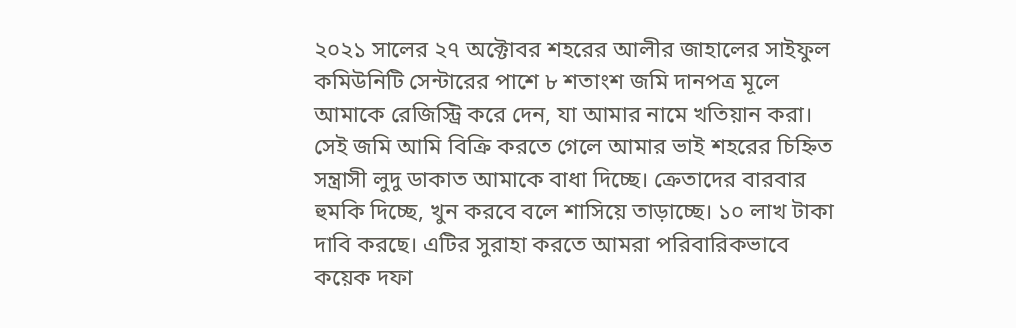২০২১ সালের ২৭ অক্টোবর শহরের আলীর জাহালের সাইফুল কমিউনিটি সেন্টারের পাশে ৮ শতাংশ জমি দানপত্র মূলে আমাকে রেজিস্ট্রি করে দেন, যা আমার নামে খতিয়ান করা। সেই জমি আমি বিক্রি করতে গেলে আমার ভাই শহরের চিহ্নিত সন্ত্রাসী লুদু ডাকাত আমাকে বাধা দিচ্ছে। ক্রেতাদের বারবার হুমকি দিচ্ছে, খুন করবে বলে শাসিয়ে তাড়াচ্ছে। ১০ লাখ টাকা দাবি করছে। এটির সুরাহা করতে আমরা পরিবারিকভাবে কয়েক দফা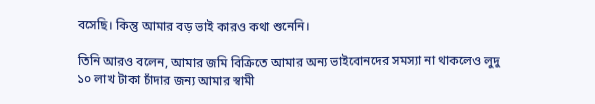বসেছি। কিন্তু আমার বড় ভাই কারও কথা শুনেনি।

তিনি আরও বলেন, আমার জমি বিক্রিতে আমার অন্য ভাইবোনদের সমস্যা না থাকলেও লুদু ১০ লাখ টাকা চাঁদার জন্য আমার স্বামী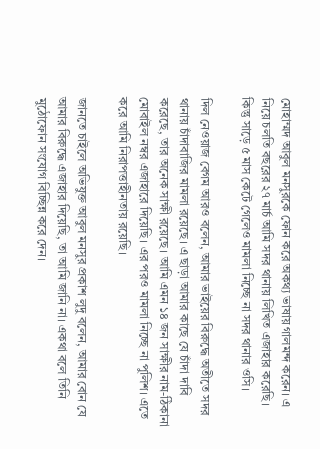মোহাম্মদ আবুল মনসুরকে ফোন করে অকথ্য ভাষায় গালমন্দ করেন। এ নিয়ে চলতি বছরের ২৭ মার্চ আমি সদর থানায় লিখিত এজাহার করেছি। কিন্তু সাড়ে ৫ মাস কেটে গেলেও মামলা নিচ্ছে না সদর থানার ওসি।

দিল নেওয়াজ বেগম আরও বলেন, আমার ভাইয়ের বিরুদ্ধে অতীতে সদর থানায় চাঁদাবাজির মামলা রয়েছে। এ ছাড়া আমার কাছে যে চাঁদা দাবি করেছে, তার অনেক সাক্ষী রয়েছে। আমি এমন ১৪ জন সাক্ষীর নাম-ঠিকানা মোবাইল নম্বর এজাহারে দিয়েছি। এর পরও মামলা নিচ্ছে না পুলিশ। এতে করে আমি নিরাপত্তাহীনতায় রয়েছি।

জানতে চাইলে অভিযুক্ত আবুল মনসুর প্রকাশ লুদু বলেন, আমার বোন যে আমার বিরুদ্ধে এজাহার দিয়েছি, তা আমি জানি না। একথা বলে তিনি মুঠোফোন সংযোগ বিচ্ছিন্ন করে দেন।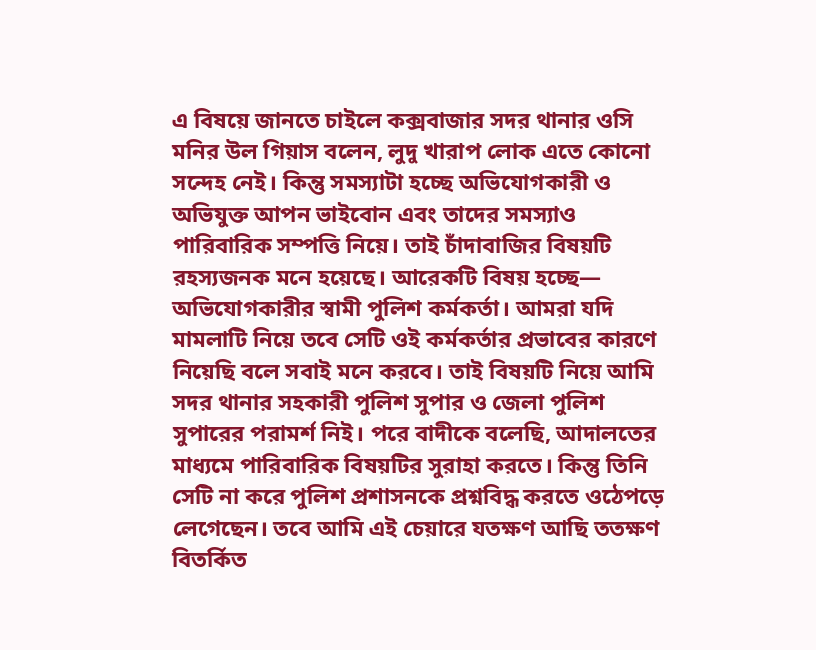এ বিষয়ে জানতে চাইলে কক্সবাজার সদর থানার ওসি মনির উল গিয়াস বলেন, লুদু খারাপ লোক এতে কোনো সন্দেহ নেই। কিন্তু সমস্যাটা হচ্ছে অভিযোগকারী ও অভিযুক্ত আপন ভাইবোন এবং তাদের সমস্যাও পারিবারিক সম্পত্তি নিয়ে। তাই চাঁদাবাজির বিষয়টি রহস্যজনক মনে হয়েছে। আরেকটি বিষয় হচ্ছে— অভিযোগকারীর স্বামী পুলিশ কর্মকর্তা। আমরা যদি মামলাটি নিয়ে তবে সেটি ওই কর্মকর্তার প্রভাবের কারণে নিয়েছি বলে সবাই মনে করবে। তাই বিষয়টি নিয়ে আমি সদর থানার সহকারী পুলিশ সুপার ও জেলা পুলিশ সুপারের পরামর্শ নিই। পরে বাদীকে বলেছি, আদালতের মাধ্যমে পারিবারিক বিষয়টির সুরাহা করতে। কিন্তু তিনি সেটি না করে পুলিশ প্রশাসনকে প্রশ্নবিদ্ধ করতে ওঠেপড়ে লেগেছেন। তবে আমি এই চেয়ারে যতক্ষণ আছি ততক্ষণ বিতর্কিত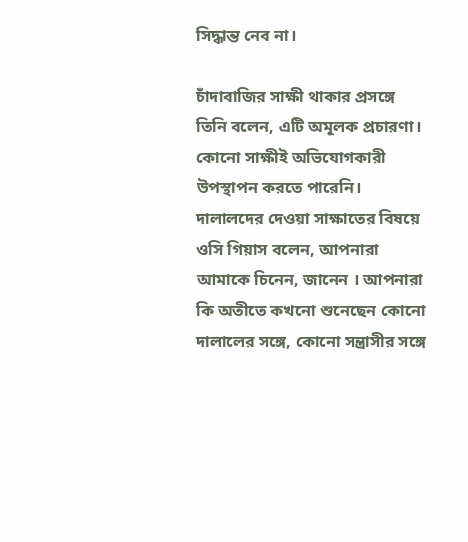সিদ্ধান্ত নেব না।

চাঁদাবাজির সাক্ষী থাকার প্রসঙ্গে তিনি বলেন, এটি অমূলক প্রচারণা। কোনো সাক্ষীই অভিযোগকারী উপস্থাপন করতে পারেনি। দালালদের দেওয়া সাক্ষাতের বিষয়ে ওসি গিয়াস বলেন, আপনারা আমাকে চিনেন, জানেন । আপনারা কি অতীতে কখনো শুনেছেন কোনো দালালের সঙ্গে, কোনো সন্ত্রাসীর সঙ্গে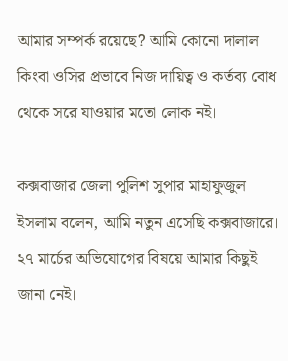আমার সম্পর্ক রয়েছে? আমি কোনো দালাল কিংবা ওসির প্রভাবে নিজ দায়িত্ব ও কর্তব্য বোধ থেকে সরে যাওয়ার মতো লোক নই।

কক্সবাজার জেলা পুলিশ সুপার মাহাফুজুল ইসলাম বলেন, আমি নতুন এসেছি কক্সবাজারে। ২৭ মার্চের অভিযোগের বিষয়ে আমার কিছুই জানা নেই।